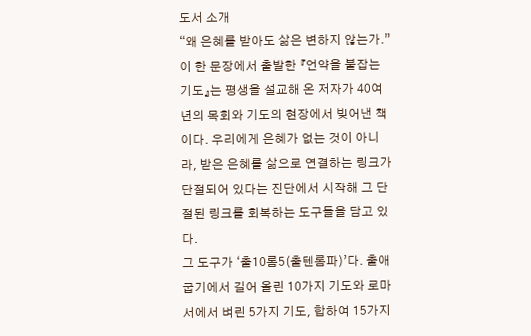도서 소개
“왜 은혜를 받아도 삶은 변하지 않는가.” 이 한 문장에서 출발한 『언약을 붙잡는 기도』는 평생을 설교해 온 저자가 40여 년의 목회와 기도의 현장에서 빚어낸 책이다. 우리에게 은혜가 없는 것이 아니라, 받은 은혜를 삶으로 연결하는 링크가 단절되어 있다는 진단에서 시작해 그 단절된 링크를 회복하는 도구들을 담고 있다.
그 도구가 ‘출10롬5(출텐롬파)’다. 출애굽기에서 길어 올린 10가지 기도와 로마서에서 벼린 5가지 기도, 합하여 15가지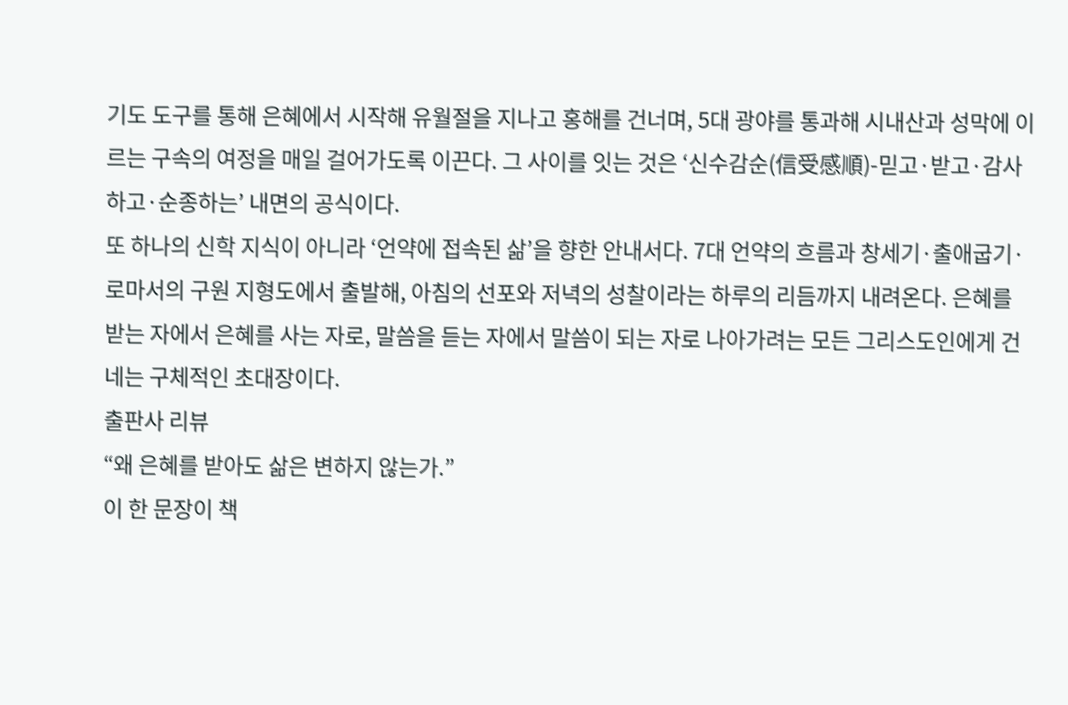기도 도구를 통해 은혜에서 시작해 유월절을 지나고 홍해를 건너며, 5대 광야를 통과해 시내산과 성막에 이르는 구속의 여정을 매일 걸어가도록 이끈다. 그 사이를 잇는 것은 ‘신수감순(信受感順)-믿고·받고·감사하고·순종하는’ 내면의 공식이다.
또 하나의 신학 지식이 아니라 ‘언약에 접속된 삶’을 향한 안내서다. 7대 언약의 흐름과 창세기·출애굽기·로마서의 구원 지형도에서 출발해, 아침의 선포와 저녁의 성찰이라는 하루의 리듬까지 내려온다. 은혜를 받는 자에서 은혜를 사는 자로, 말씀을 듣는 자에서 말씀이 되는 자로 나아가려는 모든 그리스도인에게 건네는 구체적인 초대장이다.
출판사 리뷰
“왜 은혜를 받아도 삶은 변하지 않는가.”
이 한 문장이 책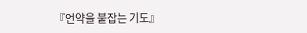『언약을 붙잡는 기도』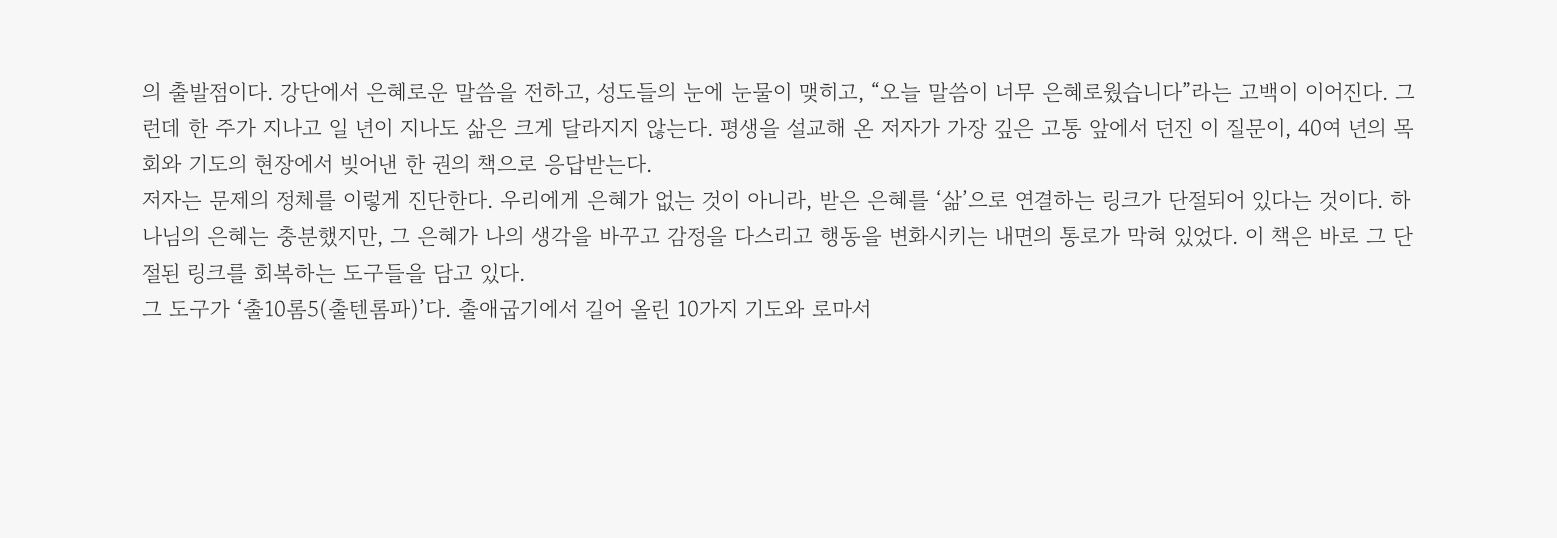의 출발점이다. 강단에서 은혜로운 말씀을 전하고, 성도들의 눈에 눈물이 맺히고, “오늘 말씀이 너무 은혜로웠습니다”라는 고백이 이어진다. 그런데 한 주가 지나고 일 년이 지나도 삶은 크게 달라지지 않는다. 평생을 설교해 온 저자가 가장 깊은 고통 앞에서 던진 이 질문이, 40여 년의 목회와 기도의 현장에서 빚어낸 한 권의 책으로 응답받는다.
저자는 문제의 정체를 이렇게 진단한다. 우리에게 은혜가 없는 것이 아니라, 받은 은혜를 ‘삶’으로 연결하는 링크가 단절되어 있다는 것이다. 하나님의 은혜는 충분했지만, 그 은혜가 나의 생각을 바꾸고 감정을 다스리고 행동을 변화시키는 내면의 통로가 막혀 있었다. 이 책은 바로 그 단절된 링크를 회복하는 도구들을 담고 있다.
그 도구가 ‘출10롬5(출텐롬파)’다. 출애굽기에서 길어 올린 10가지 기도와 로마서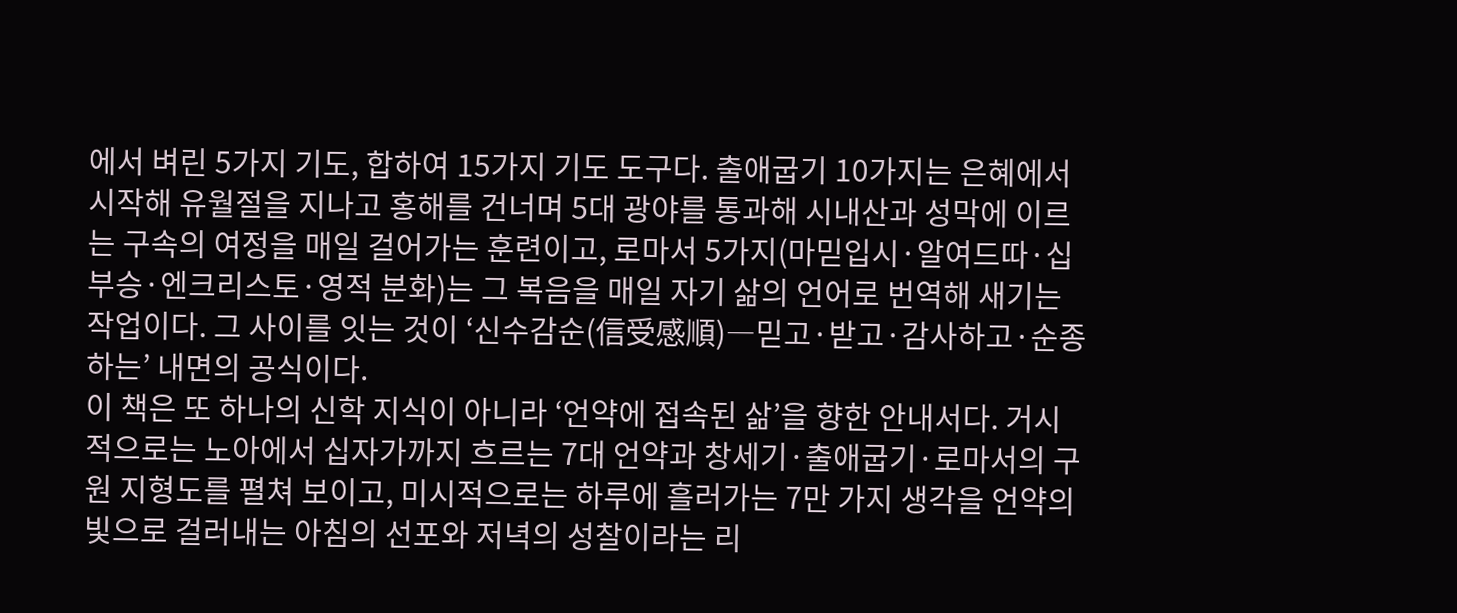에서 벼린 5가지 기도, 합하여 15가지 기도 도구다. 출애굽기 10가지는 은혜에서 시작해 유월절을 지나고 홍해를 건너며 5대 광야를 통과해 시내산과 성막에 이르는 구속의 여정을 매일 걸어가는 훈련이고, 로마서 5가지(마믿입시·알여드따·십부승·엔크리스토·영적 분화)는 그 복음을 매일 자기 삶의 언어로 번역해 새기는 작업이다. 그 사이를 잇는 것이 ‘신수감순(信受感順)―믿고·받고·감사하고·순종하는’ 내면의 공식이다.
이 책은 또 하나의 신학 지식이 아니라 ‘언약에 접속된 삶’을 향한 안내서다. 거시적으로는 노아에서 십자가까지 흐르는 7대 언약과 창세기·출애굽기·로마서의 구원 지형도를 펼쳐 보이고, 미시적으로는 하루에 흘러가는 7만 가지 생각을 언약의 빛으로 걸러내는 아침의 선포와 저녁의 성찰이라는 리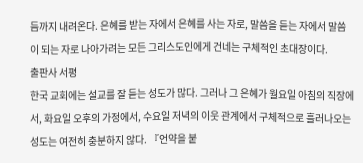듬까지 내려온다. 은혜를 받는 자에서 은혜를 사는 자로, 말씀을 듣는 자에서 말씀이 되는 자로 나아가려는 모든 그리스도인에게 건네는 구체적인 초대장이다.
출판사 서평
한국 교회에는 설교를 잘 듣는 성도가 많다. 그러나 그 은혜가 월요일 아침의 직장에서, 화요일 오후의 가정에서, 수요일 저녁의 이웃 관계에서 구체적으로 흘러나오는 성도는 여전히 충분하지 않다. 『언약을 붙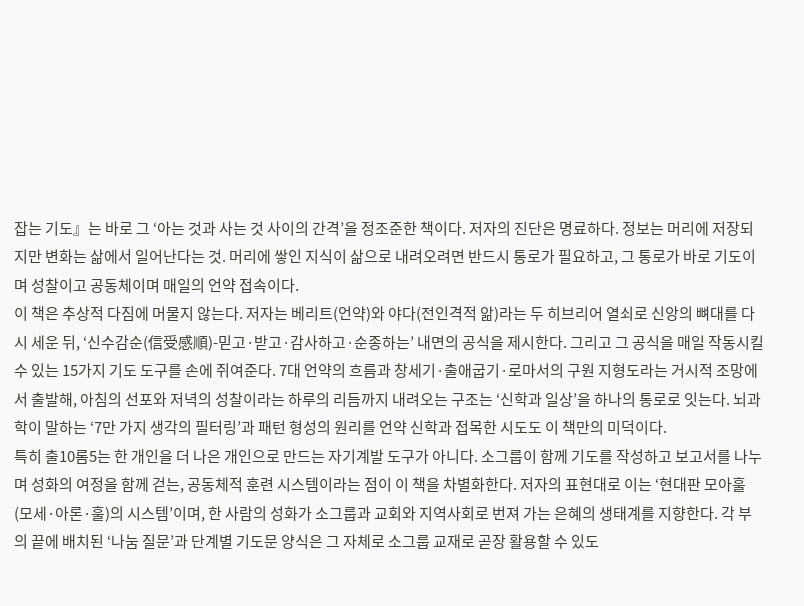잡는 기도』는 바로 그 ‘아는 것과 사는 것 사이의 간격’을 정조준한 책이다. 저자의 진단은 명료하다. 정보는 머리에 저장되지만 변화는 삶에서 일어난다는 것. 머리에 쌓인 지식이 삶으로 내려오려면 반드시 통로가 필요하고, 그 통로가 바로 기도이며 성찰이고 공동체이며 매일의 언약 접속이다.
이 책은 추상적 다짐에 머물지 않는다. 저자는 베리트(언약)와 야다(전인격적 앎)라는 두 히브리어 열쇠로 신앙의 뼈대를 다시 세운 뒤, ‘신수감순(信受感順)-믿고·받고·감사하고·순종하는’ 내면의 공식을 제시한다. 그리고 그 공식을 매일 작동시킬 수 있는 15가지 기도 도구를 손에 쥐여준다. 7대 언약의 흐름과 창세기·출애굽기·로마서의 구원 지형도라는 거시적 조망에서 출발해, 아침의 선포와 저녁의 성찰이라는 하루의 리듬까지 내려오는 구조는 ‘신학과 일상’을 하나의 통로로 잇는다. 뇌과학이 말하는 ‘7만 가지 생각의 필터링’과 패턴 형성의 원리를 언약 신학과 접목한 시도도 이 책만의 미덕이다.
특히 출10롬5는 한 개인을 더 나은 개인으로 만드는 자기계발 도구가 아니다. 소그룹이 함께 기도를 작성하고 보고서를 나누며 성화의 여정을 함께 걷는, 공동체적 훈련 시스템이라는 점이 이 책을 차별화한다. 저자의 표현대로 이는 ‘현대판 모아훌(모세·아론·훌)의 시스템’이며, 한 사람의 성화가 소그룹과 교회와 지역사회로 번져 가는 은혜의 생태계를 지향한다. 각 부의 끝에 배치된 ‘나눔 질문’과 단계별 기도문 양식은 그 자체로 소그룹 교재로 곧장 활용할 수 있도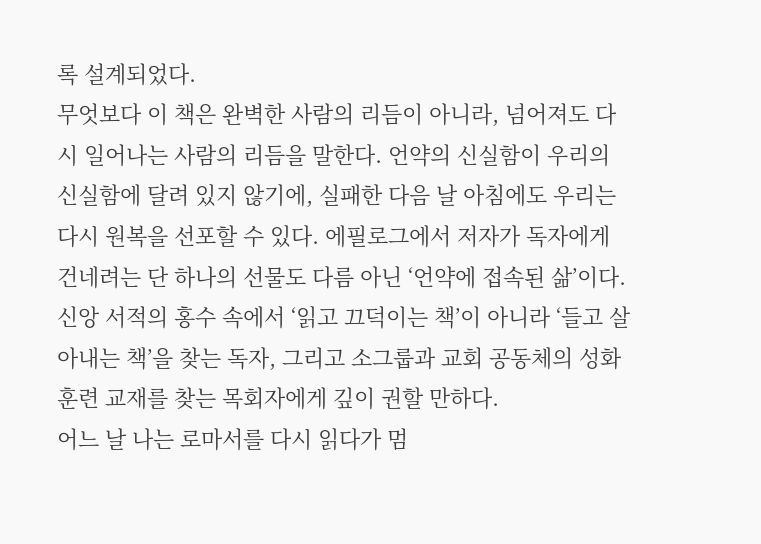록 설계되었다.
무엇보다 이 책은 완벽한 사람의 리듬이 아니라, 넘어져도 다시 일어나는 사람의 리듬을 말한다. 언약의 신실함이 우리의 신실함에 달려 있지 않기에, 실패한 다음 날 아침에도 우리는 다시 원복을 선포할 수 있다. 에필로그에서 저자가 독자에게 건네려는 단 하나의 선물도 다름 아닌 ‘언약에 접속된 삶’이다. 신앙 서적의 홍수 속에서 ‘읽고 끄덕이는 책’이 아니라 ‘들고 살아내는 책’을 찾는 독자, 그리고 소그룹과 교회 공동체의 성화 훈련 교재를 찾는 목회자에게 깊이 권할 만하다.
어느 날 나는 로마서를 다시 읽다가 멈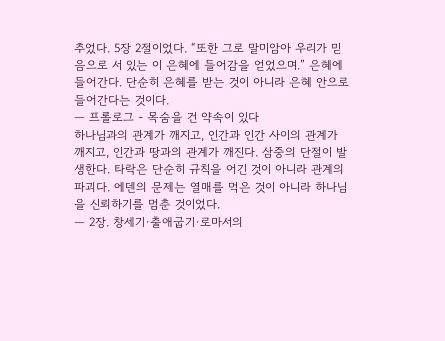추었다. 5장 2절이었다. “또한 그로 말미암아 우리가 믿음으로 서 있는 이 은혜에 들어감을 얻었으며.” 은혜에 들어간다. 단순히 은혜를 받는 것이 아니라 은혜 안으로 들어간다는 것이다.
— 프롤로그 - 목숨을 건 약속이 있다
하나님과의 관계가 깨지고, 인간과 인간 사이의 관계가 깨지고, 인간과 땅과의 관계가 깨진다. 삼중의 단절이 발생한다. 타락은 단순히 규칙을 어긴 것이 아니라 관계의 파괴다. 에덴의 문제는 열매를 먹은 것이 아니라 하나님을 신뢰하기를 멈춘 것이었다.
— 2장. 창세기·출애굽기·로마서의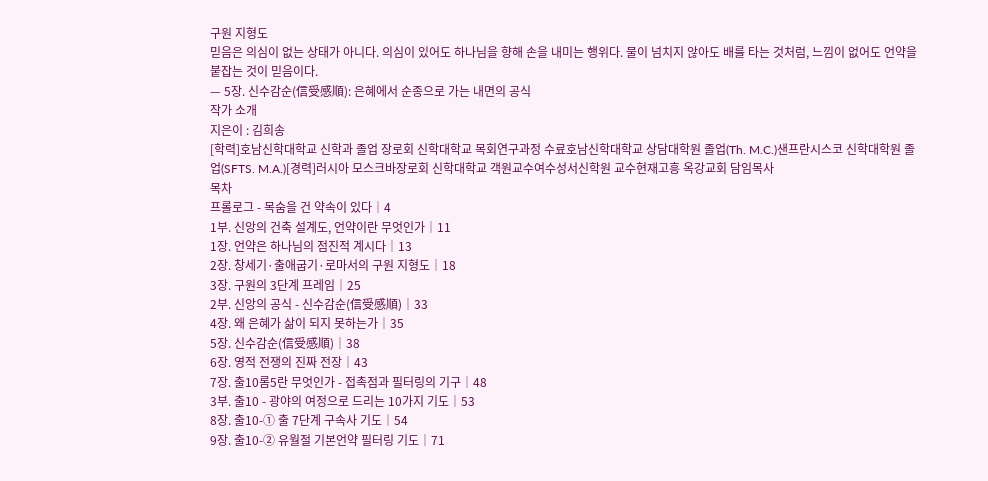구원 지형도
믿음은 의심이 없는 상태가 아니다. 의심이 있어도 하나님을 향해 손을 내미는 행위다. 물이 넘치지 않아도 배를 타는 것처럼, 느낌이 없어도 언약을 붙잡는 것이 믿음이다.
— 5장. 신수감순(信受感順): 은혜에서 순종으로 가는 내면의 공식
작가 소개
지은이 : 김희송
[학력]호남신학대학교 신학과 졸업 장로회 신학대학교 목회연구과정 수료호남신학대학교 상담대학원 졸업(Th. M.C.)샌프란시스코 신학대학원 졸업(SFTS. M.A.)[경력]러시아 모스크바장로회 신학대학교 객원교수여수성서신학원 교수현재고흥 옥강교회 담임목사
목차
프롤로그 - 목숨을 건 약속이 있다│4
1부. 신앙의 건축 설계도, 언약이란 무엇인가│11
1장. 언약은 하나님의 점진적 계시다│13
2장. 창세기·출애굽기·로마서의 구원 지형도│18
3장. 구원의 3단계 프레임│25
2부. 신앙의 공식 - 신수감순(信受感順)│33
4장. 왜 은혜가 삶이 되지 못하는가│35
5장. 신수감순(信受感順)│38
6장. 영적 전쟁의 진짜 전장│43
7장. 출10롬5란 무엇인가 - 접촉점과 필터링의 기구│48
3부. 출10 - 광야의 여정으로 드리는 10가지 기도│53
8장. 출10-① 출 7단계 구속사 기도│54
9장. 출10-② 유월절 기본언약 필터링 기도│71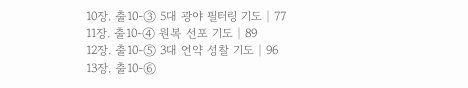10장. 출10-③ 5대 광야 필터링 기도│77
11장. 출10-④ 원복 선포 기도│89
12장. 출10-⑤ 3대 언약 성찰 기도│96
13장. 출10-⑥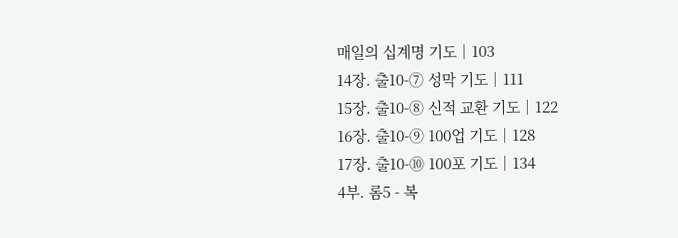매일의 십계명 기도│103
14장. 출10-⑦ 성막 기도│111
15장. 출10-⑧ 신적 교환 기도│122
16장. 출10-⑨ 100업 기도│128
17장. 출10-⑩ 100포 기도│134
4부. 롬5 - 복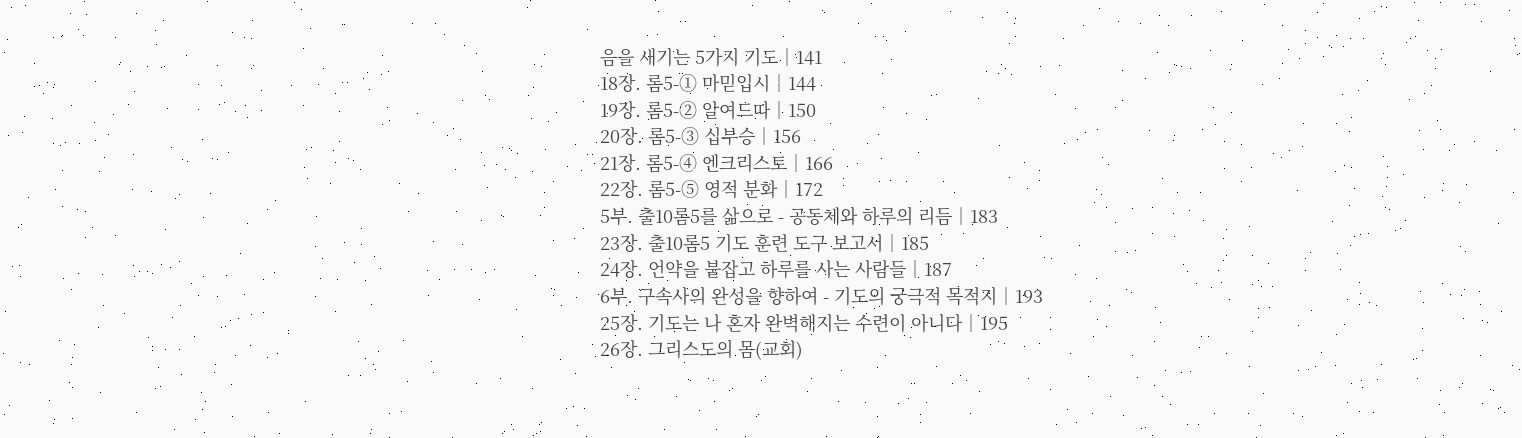음을 새기는 5가지 기도│141
18장. 롬5-① 마믿입시│144
19장. 롬5-② 알여드따│150
20장. 롬5-③ 십부승│156
21장. 롬5-④ 엔크리스토│166
22장. 롬5-⑤ 영적 분화│172
5부. 출10롬5를 삶으로 - 공동체와 하루의 리듬│183
23장. 출10롬5 기도 훈련 도구 보고서│185
24장. 언약을 붙잡고 하루를 사는 사람들│187
6부. 구속사의 완성을 향하여 - 기도의 궁극적 목적지│193
25장. 기도는 나 혼자 완벽해지는 수련이 아니다│195
26장. 그리스도의 몸(교회)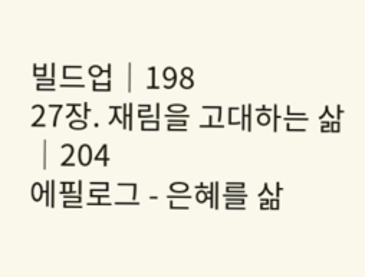빌드업│198
27장. 재림을 고대하는 삶│204
에필로그 - 은혜를 삶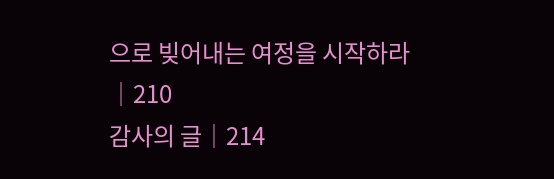으로 빚어내는 여정을 시작하라│210
감사의 글│214